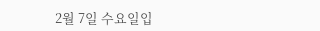2월 7일 수요일입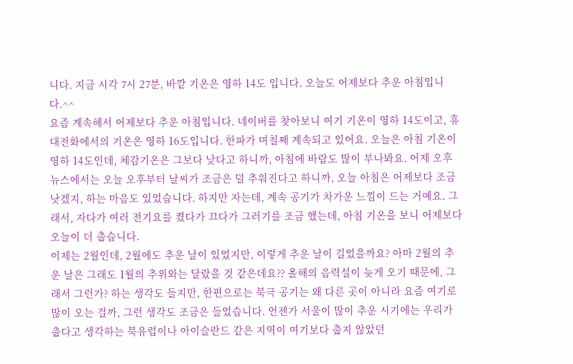니다. 지금 시각 7시 27분, 바깥 기온은 영하 14도 입니다. 오늘도 어제보다 추운 아침입니다.^^
요즘 계속해서 어제보다 추운 아침입니다. 네이버를 찾아보니 여기 기온이 영하 14도이고, 휴대전화에서의 기온은 영하 16도입니다. 한파가 며칠째 계속되고 있어요. 오늘은 아침 기온이 영하 14도인데, 체감기온은 그보다 낮다고 하니까, 아침에 바람도 많이 부나봐요. 어제 오후 뉴스에서는 오늘 오후부터 날씨가 조금은 덜 추워진다고 하니까, 오늘 아침은 어제보다 조금 낫겠지, 하는 마음도 있었습니다. 하지만 자는데, 계속 공기가 차가운 느낌이 드는 거예요. 그래서, 자다가 여러 전기요를 켰다가 끄다가 그러기를 조금 했는데, 아침 기온을 보니 어제보다 오늘이 더 춥습니다.
이제는 2월인데, 2월에도 추운 날이 있었지만, 이렇게 추운 날이 길었을까요? 아마 2월의 추운 날은 그래도 1월의 추위와는 달랐을 것 같은데요?? 올해의 음력설이 늦게 오기 때문에, 그래서 그런가? 하는 생각도 들지만, 한편으로는 북극 공기는 왜 다른 곳이 아니라 요즘 여기로 많이 오는 걸까, 그런 생각도 조금은 들었습니다. 언젠가 서울이 많이 추운 시기에는 우리가 춥다고 생각하는 북유럽이나 아이슬란드 같은 지역이 여기보다 춥지 않았던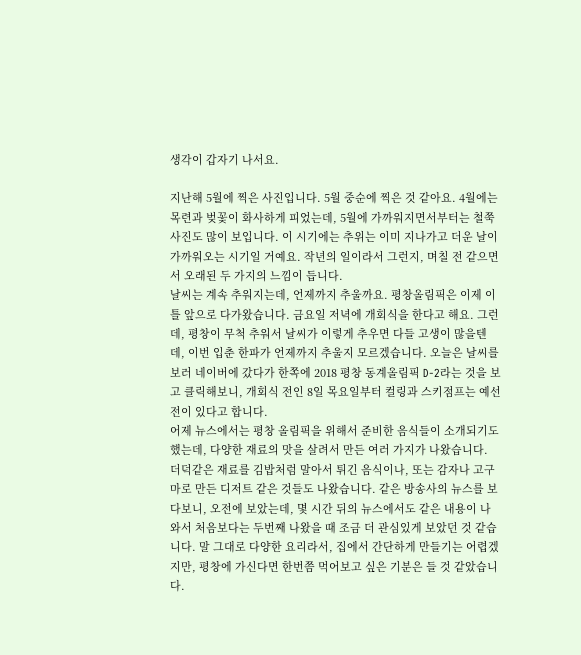생각이 갑자기 나서요.

지난해 5월에 찍은 사진입니다. 5월 중순에 찍은 것 같아요. 4월에는 목련과 벚꽃이 화사하게 피었는데, 5월에 가까워지면서부터는 철쭉 사진도 많이 보입니다. 이 시기에는 추위는 이미 지나가고 더운 날이 가까워오는 시기일 거예요. 작년의 일이라서 그런지, 며칠 전 같으면서 오래된 두 가지의 느낌이 듭니다.
날씨는 계속 추워지는데, 언제까지 추울까요. 평창올림픽은 이제 이틀 앞으로 다가왔습니다. 금요일 저녁에 개회식을 한다고 해요. 그런데, 평창이 무척 추워서 날씨가 이렇게 추우면 다들 고생이 많을텐데, 이번 입춘 한파가 언제까지 추울지 모르겠습니다. 오늘은 날씨를 보러 네이버에 갔다가 한쪽에 2018 평창 동계올림픽 D-2라는 것을 보고 클릭해보니, 개회식 전인 8일 목요일부터 컬링과 스키점프는 예선전이 있다고 합니다.
어제 뉴스에서는 평창 올림픽을 위해서 준비한 음식들이 소개되기도 했는데, 다양한 재료의 맛을 살려서 만든 여러 가지가 나왔습니다. 더덕같은 재료를 김밥처럼 말아서 튀긴 음식이나, 또는 감자나 고구마로 만든 디저트 같은 것들도 나왔습니다. 같은 방송사의 뉴스를 보다보니, 오전에 보았는데, 몇 시간 뒤의 뉴스에서도 같은 내용이 나와서 처음보다는 두번째 나왔을 때 조금 더 관심있게 보았던 것 같습니다. 말 그대로 다양한 요리라서, 집에서 간단하게 만들기는 어렵겠지만, 평창에 가신다면 한번쯤 먹어보고 싶은 기분은 들 것 같았습니다.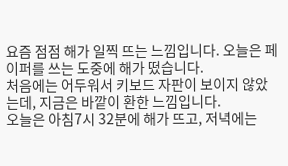요즘 점점 해가 일찍 뜨는 느낌입니다. 오늘은 페이퍼를 쓰는 도중에 해가 떴습니다.
처음에는 어두워서 키보드 자판이 보이지 않았는데, 지금은 바깥이 환한 느낌입니다.
오늘은 아침7시 32분에 해가 뜨고, 저녁에는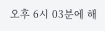오후 6시 03분에 해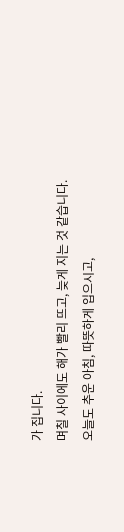가 집니다.
며칠 사이에도 해가 빨리 뜨고, 늦게 지는 것 같습니다.
오늘도 추운 아침, 따뜻하게 입으시고,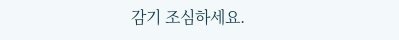감기 조심하세요.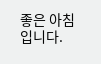좋은 아침입니다.